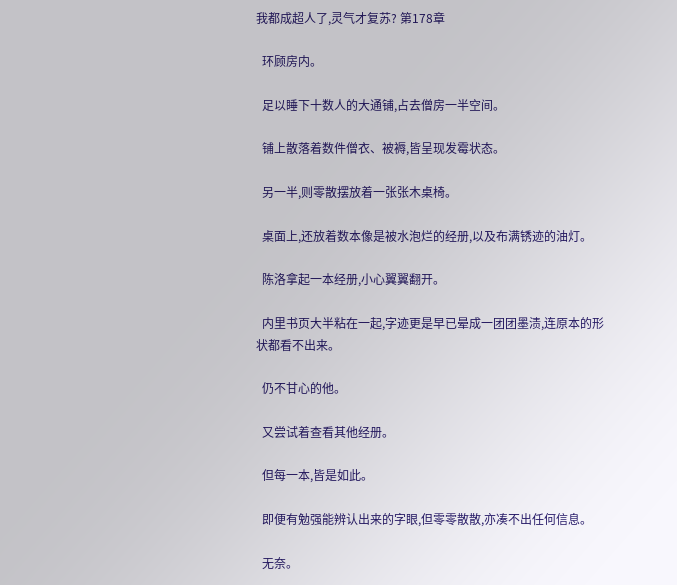我都成超人了,灵气才复苏? 第178章

  环顾房内。

  足以睡下十数人的大通铺,占去僧房一半空间。

  铺上散落着数件僧衣、被褥,皆呈现发霉状态。

  另一半,则零散摆放着一张张木桌椅。

  桌面上,还放着数本像是被水泡烂的经册,以及布满锈迹的油灯。

  陈洛拿起一本经册,小心翼翼翻开。

  内里书页大半粘在一起,字迹更是早已晕成一团团墨渍,连原本的形状都看不出来。

  仍不甘心的他。

  又尝试着查看其他经册。

  但每一本,皆是如此。

  即便有勉强能辨认出来的字眼,但零零散散,亦凑不出任何信息。

  无奈。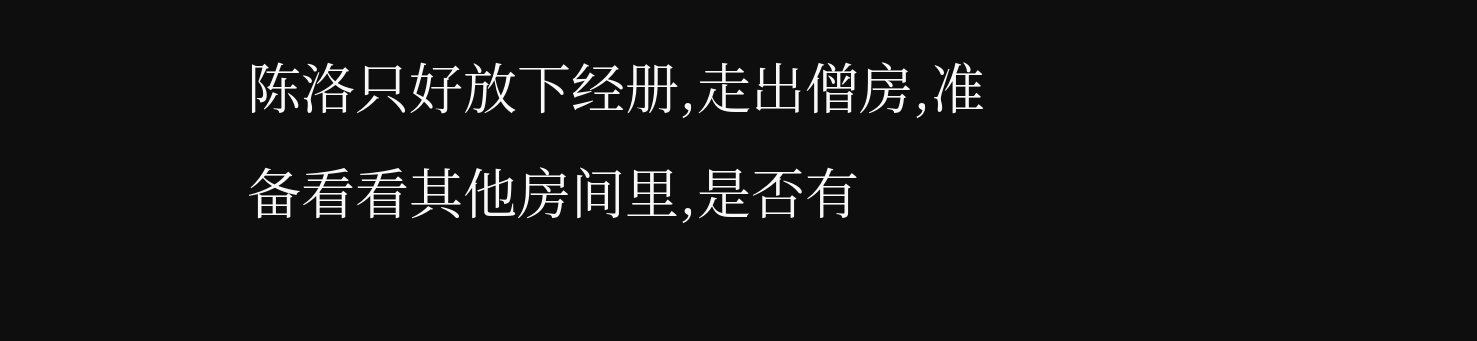陈洛只好放下经册,走出僧房,准备看看其他房间里,是否有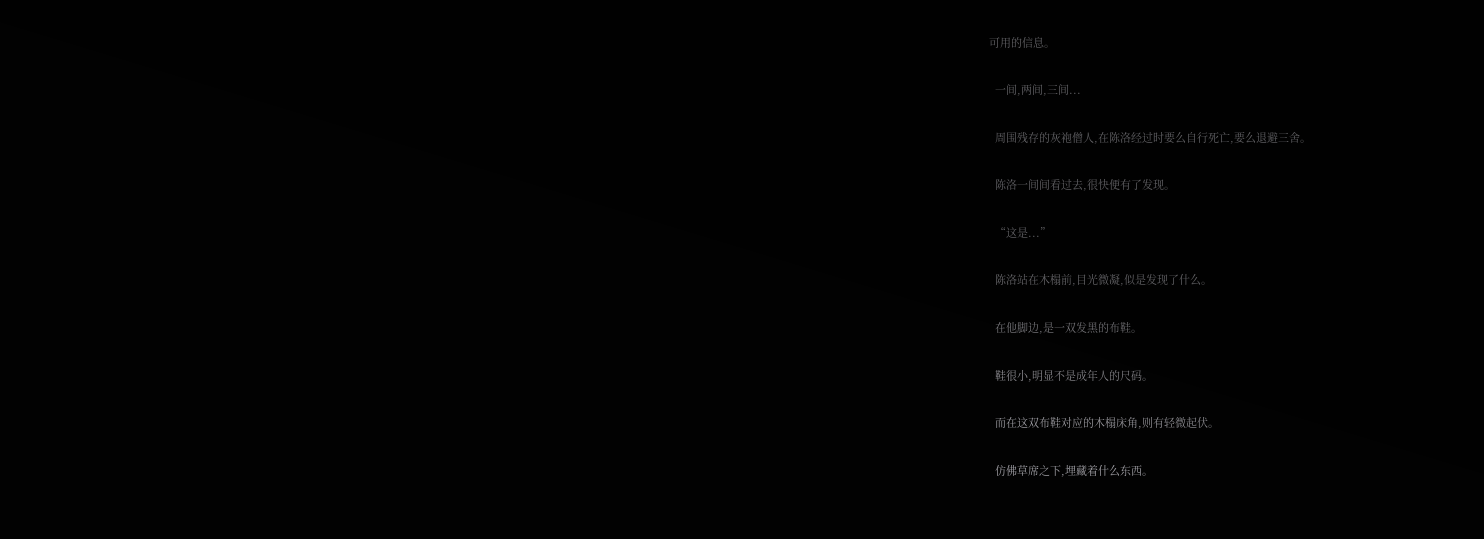可用的信息。

  一间,两间,三间...

  周围残存的灰袍僧人,在陈洛经过时要么自行死亡,要么退避三舍。

  陈洛一间间看过去,很快便有了发现。

  “这是...”

  陈洛站在木榻前,目光微凝,似是发现了什么。

  在他脚边,是一双发黑的布鞋。

  鞋很小,明显不是成年人的尺码。

  而在这双布鞋对应的木榻床角,则有轻微起伏。

  仿佛草席之下,埋藏着什么东西。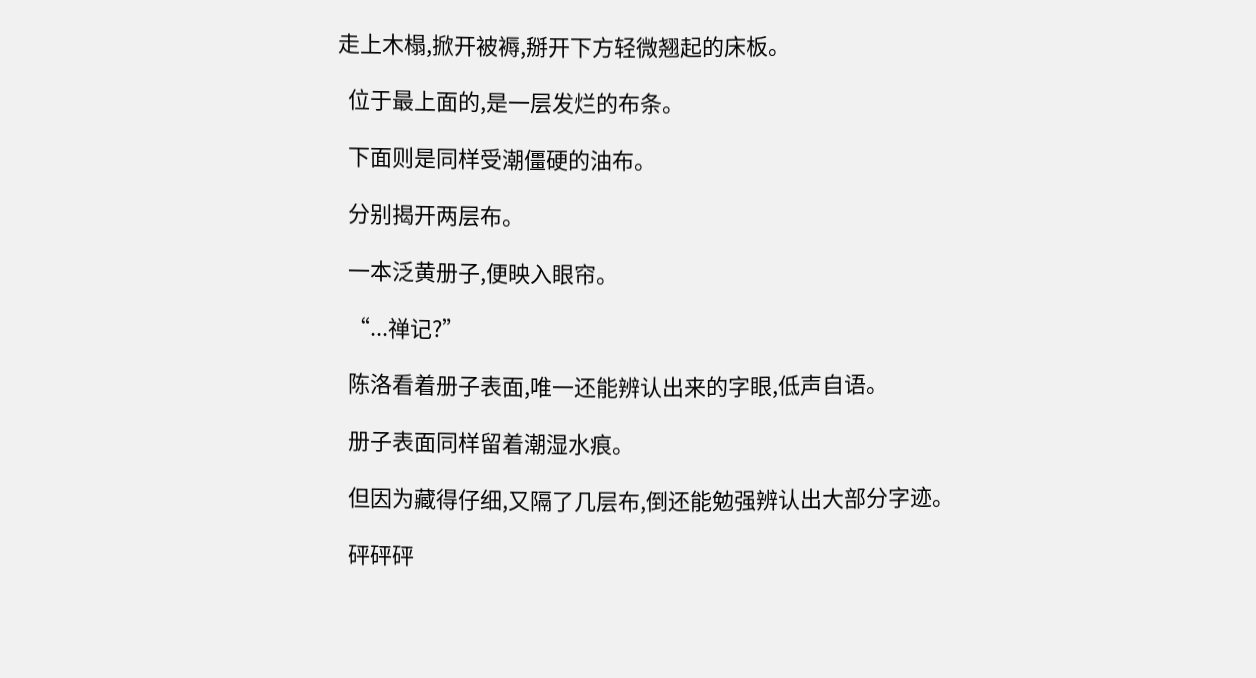走上木榻,掀开被褥,掰开下方轻微翘起的床板。

  位于最上面的,是一层发烂的布条。

  下面则是同样受潮僵硬的油布。

  分别揭开两层布。

  一本泛黄册子,便映入眼帘。

  “...禅记?”

  陈洛看着册子表面,唯一还能辨认出来的字眼,低声自语。

  册子表面同样留着潮湿水痕。

  但因为藏得仔细,又隔了几层布,倒还能勉强辨认出大部分字迹。

  砰砰砰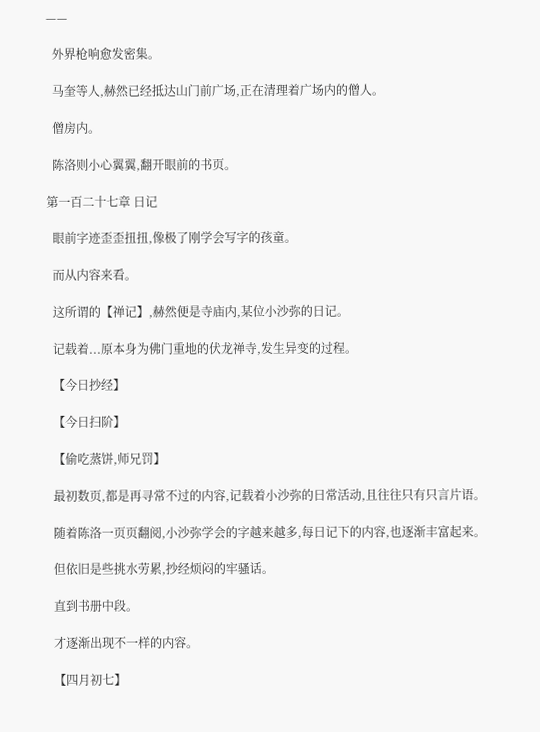——

  外界枪响愈发密集。

  马奎等人,赫然已经抵达山门前广场,正在清理着广场内的僧人。

  僧房内。

  陈洛则小心翼翼,翻开眼前的书页。

第一百二十七章 日记

  眼前字迹歪歪扭扭,像极了刚学会写字的孩童。

  而从内容来看。

  这所谓的【禅记】,赫然便是寺庙内,某位小沙弥的日记。

  记载着...原本身为佛门重地的伏龙禅寺,发生异变的过程。

  【今日抄经】

  【今日扫阶】

  【偷吃蒸饼,师兄罚】

  最初数页,都是再寻常不过的内容,记载着小沙弥的日常活动,且往往只有只言片语。

  随着陈洛一页页翻阅,小沙弥学会的字越来越多,每日记下的内容,也逐渐丰富起来。

  但依旧是些挑水劳累,抄经烦闷的牢骚话。

  直到书册中段。

  才逐渐出现不一样的内容。

  【四月初七】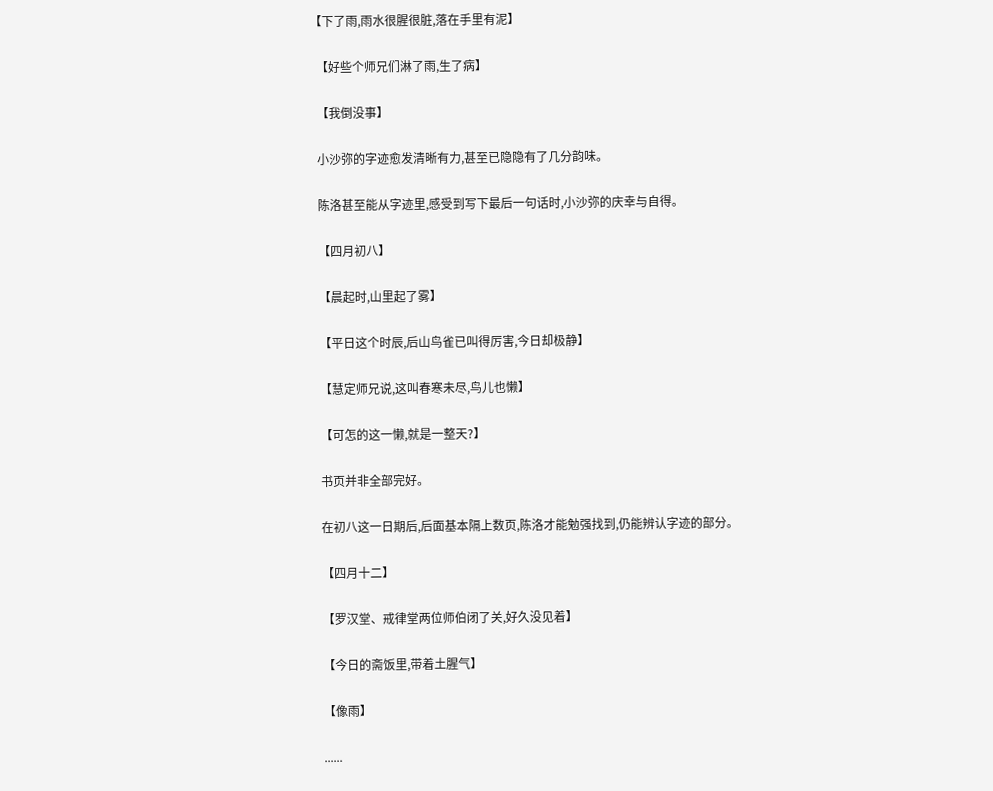【下了雨,雨水很腥很脏,落在手里有泥】

  【好些个师兄们淋了雨,生了病】

  【我倒没事】

  小沙弥的字迹愈发清晰有力,甚至已隐隐有了几分韵味。

  陈洛甚至能从字迹里,感受到写下最后一句话时,小沙弥的庆幸与自得。

  【四月初八】

  【晨起时,山里起了雾】

  【平日这个时辰,后山鸟雀已叫得厉害,今日却极静】

  【慧定师兄说,这叫春寒未尽,鸟儿也懒】

  【可怎的这一懒,就是一整天?】

  书页并非全部完好。

  在初八这一日期后,后面基本隔上数页,陈洛才能勉强找到,仍能辨认字迹的部分。

  【四月十二】

  【罗汉堂、戒律堂两位师伯闭了关,好久没见着】

  【今日的斋饭里,带着土腥气】

  【像雨】

  ......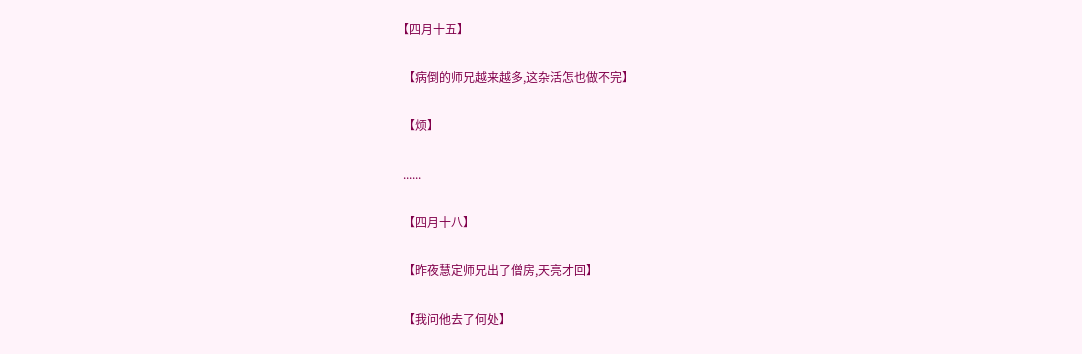【四月十五】

  【病倒的师兄越来越多,这杂活怎也做不完】

  【烦】

  ......

  【四月十八】

  【昨夜慧定师兄出了僧房,天亮才回】

  【我问他去了何处】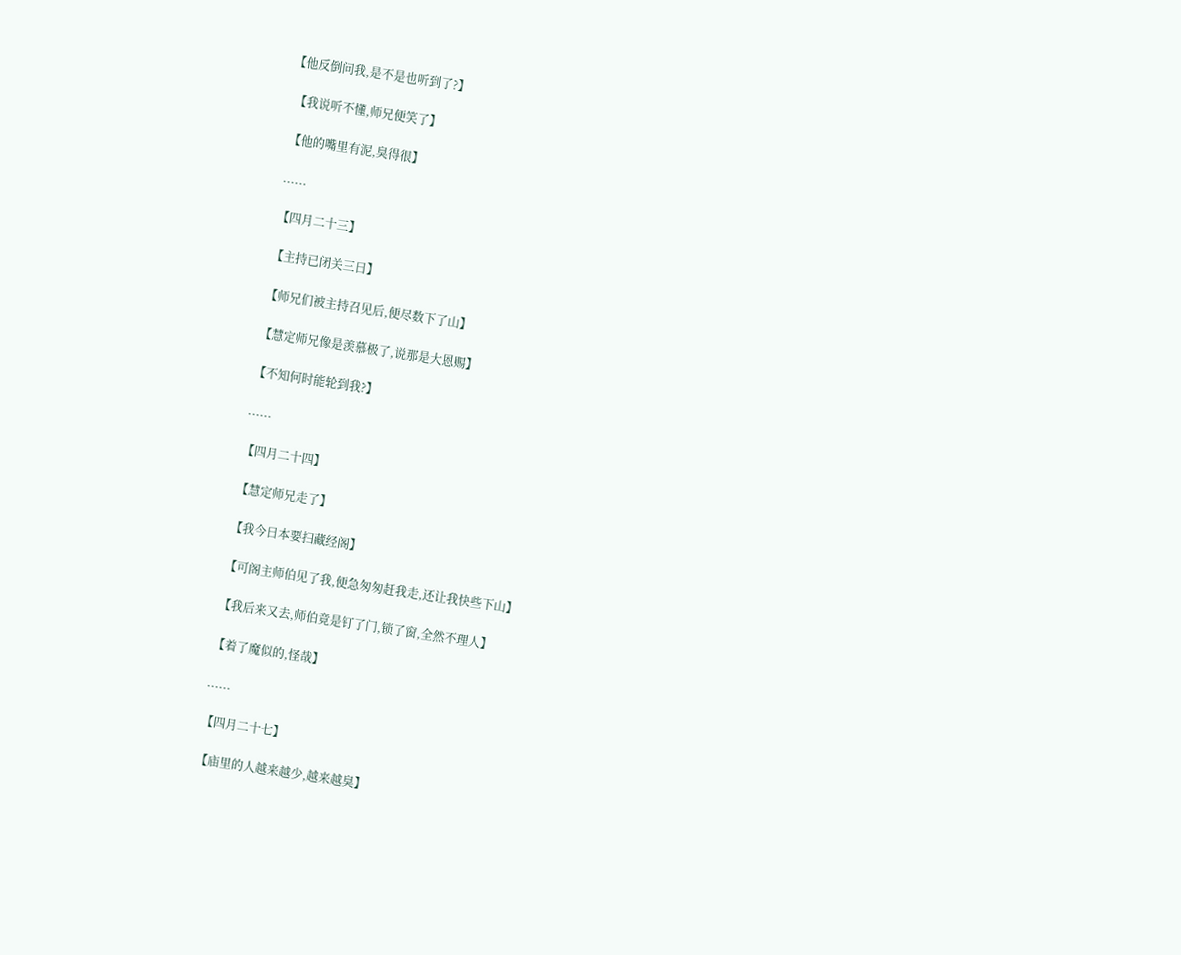【他反倒问我,是不是也听到了?】

  【我说听不懂,师兄便笑了】

  【他的嘴里有泥,臭得很】

  ......

  【四月二十三】

  【主持已闭关三日】

  【师兄们被主持召见后,便尽数下了山】

  【慧定师兄像是羡慕极了,说那是大恩赐】

  【不知何时能轮到我?】

  ......

  【四月二十四】

  【慧定师兄走了】

  【我今日本要扫藏经阁】

  【可阁主师伯见了我,便急匆匆赶我走,还让我快些下山】

  【我后来又去,师伯竟是钉了门,锁了窗,全然不理人】

  【着了魔似的,怪哉】

  ......

  【四月二十七】

  【庙里的人越来越少,越来越臭】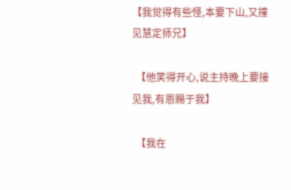【我觉得有些怪,本要下山,又撞见慧定师兄】

  【他笑得开心,说主持晚上要接见我,有恩赐于我】

  【我在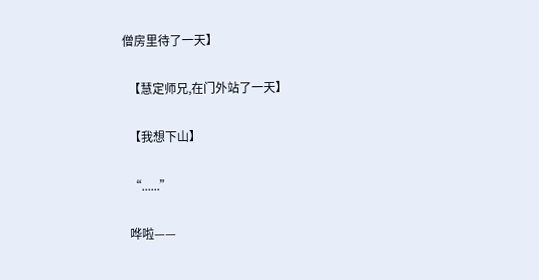僧房里待了一天】

  【慧定师兄,在门外站了一天】

  【我想下山】

  “......”

  哗啦——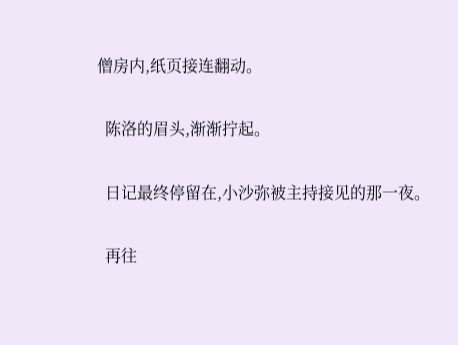僧房内,纸页接连翻动。

  陈洛的眉头,渐渐拧起。

  日记最终停留在,小沙弥被主持接见的那一夜。

  再往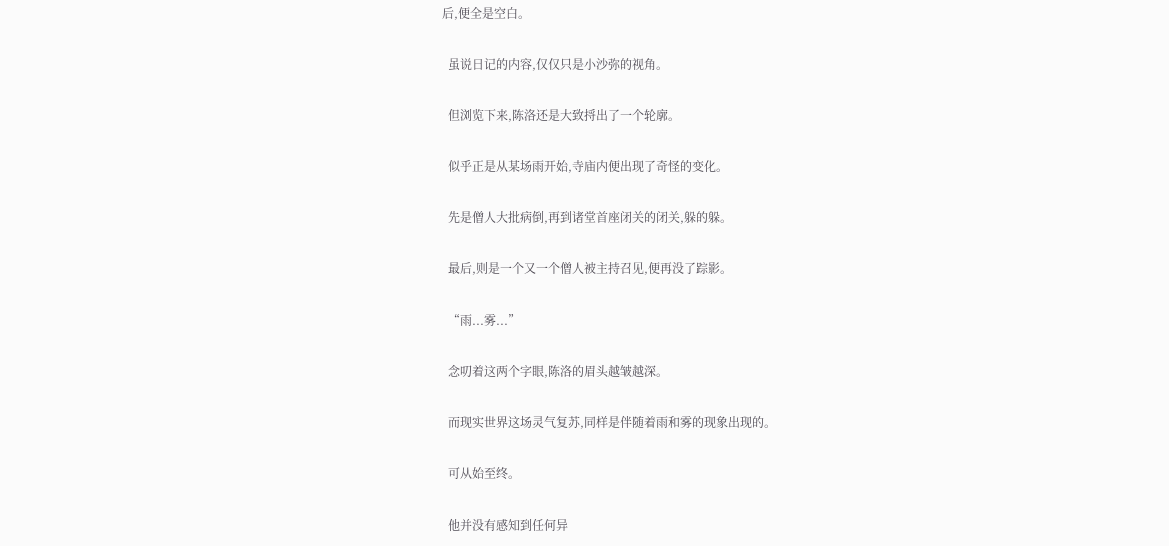后,便全是空白。

  虽说日记的内容,仅仅只是小沙弥的视角。

  但浏览下来,陈洛还是大致捋出了一个轮廓。

  似乎正是从某场雨开始,寺庙内便出现了奇怪的变化。

  先是僧人大批病倒,再到诸堂首座闭关的闭关,躲的躲。

  最后,则是一个又一个僧人被主持召见,便再没了踪影。

  “雨...雾...”

  念叨着这两个字眼,陈洛的眉头越皱越深。

  而现实世界这场灵气复苏,同样是伴随着雨和雾的现象出现的。

  可从始至终。

  他并没有感知到任何异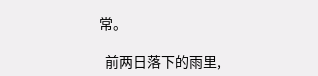常。

  前两日落下的雨里,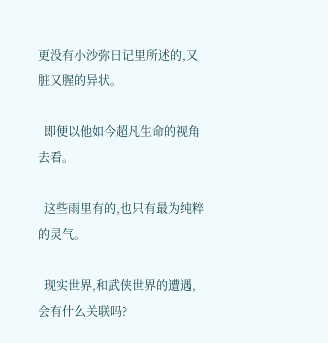更没有小沙弥日记里所述的,又脏又腥的异状。

  即便以他如今超凡生命的视角去看。

  这些雨里有的,也只有最为纯粹的灵气。

  现实世界,和武侠世界的遭遇,会有什么关联吗?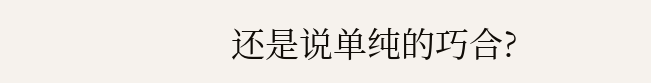还是说单纯的巧合?